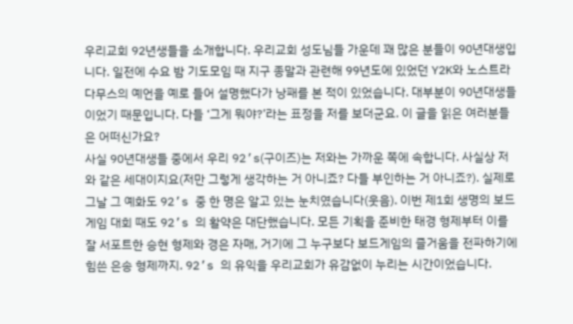우리교회 92년생들을 소개합니다. 우리교회 성도님들 가운데 꽤 많은 분들이 90년대생입니다. 일전에 수요 밤 기도모임 때 지구 종말과 관련해 99년도에 있었던 Y2K와 노스트라다무스의 예언을 예로 들어 설명했다가 낭패를 본 적이 있었습니다. 대부분이 90년대생들이었기 때문입니다. 다들 ‘그게 뭐야?’라는 표정을 저를 보더군요. 이 글을 읽은 여러분들은 어떠신가요?
사실 90년대생들 중에서 우리 92’s(구이즈)는 저와는 가까운 쪽에 속합니다. 사실상 저와 같은 세대이지요(저만 그렇게 생각하는 거 아니죠? 다들 부인하는 거 아니죠?). 실제로 그날 그 예화도 92’s 중 한 명은 알고 있는 눈치였습니다(웃음). 이번 제1회 생명의 보드게임 대회 때도 92’s 의 활약은 대단했습니다. 모든 기획을 준비한 태경 형제부터 이를 잘 서포트한 승현 형제와 경은 자매, 거기에 그 누구보다 보드게임의 즐거움을 전파하기에 힘쓴 은송 형제까지. 92’s 의 유익을 우리교회가 유감없이 누리는 시간이었습니다.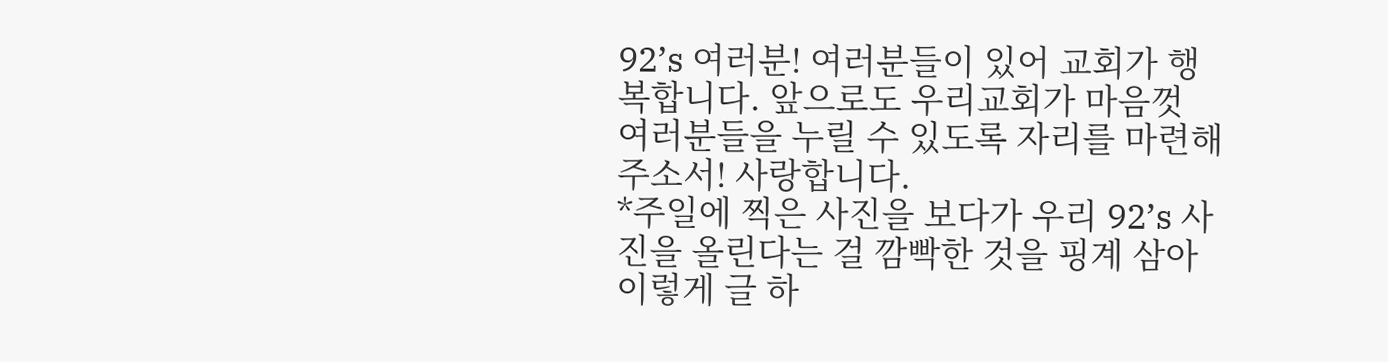92’s 여러분! 여러분들이 있어 교회가 행복합니다. 앞으로도 우리교회가 마음껏 여러분들을 누릴 수 있도록 자리를 마련해 주소서! 사랑합니다.
*주일에 찍은 사진을 보다가 우리 92’s 사진을 올린다는 걸 깜빡한 것을 핑계 삼아 이렇게 글 하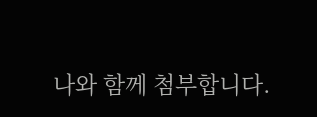나와 함께 첨부합니다.